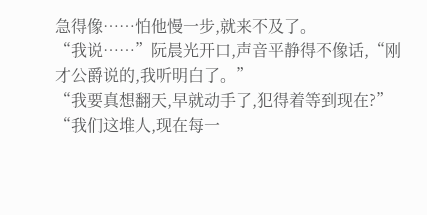急得像……怕他慢一步,就来不及了。
“我说……”阮晨光开口,声音平静得不像话,“刚才公爵说的,我听明白了。”
“我要真想翻天,早就动手了,犯得着等到现在?”
“我们这堆人,现在每一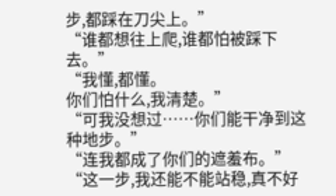步,都踩在刀尖上。”
“谁都想往上爬,谁都怕被踩下去。”
“我懂,都懂。
你们怕什么,我清楚。”
“可我没想过……你们能干净到这种地步。”
“连我都成了你们的遮羞布。”
“这一步,我还能不能站稳,真不好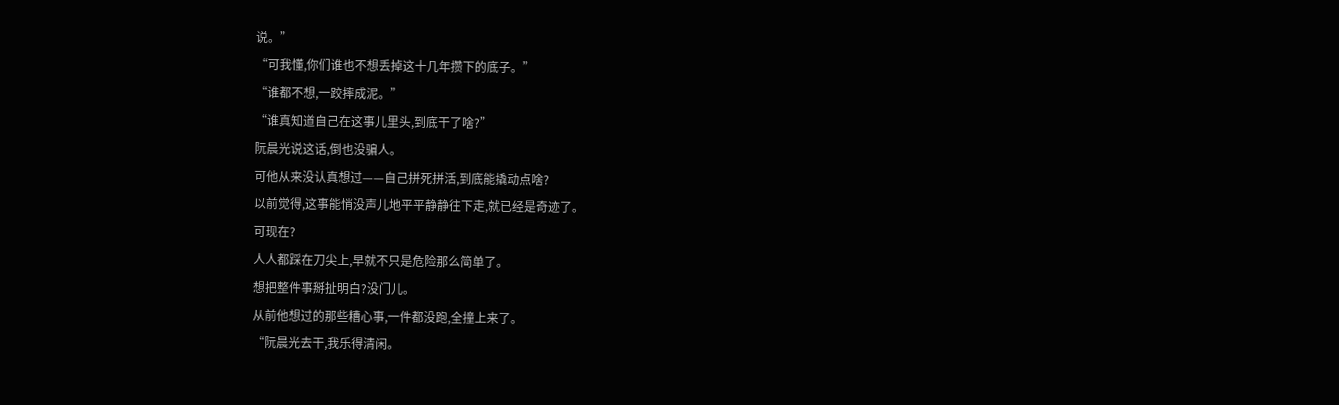说。”
“可我懂,你们谁也不想丢掉这十几年攒下的底子。”
“谁都不想,一跤摔成泥。”
“谁真知道自己在这事儿里头,到底干了啥?”
阮晨光说这话,倒也没骗人。
可他从来没认真想过——自己拼死拼活,到底能撬动点啥?
以前觉得,这事能悄没声儿地平平静静往下走,就已经是奇迹了。
可现在?
人人都踩在刀尖上,早就不只是危险那么简单了。
想把整件事掰扯明白?没门儿。
从前他想过的那些糟心事,一件都没跑,全撞上来了。
“阮晨光去干,我乐得清闲。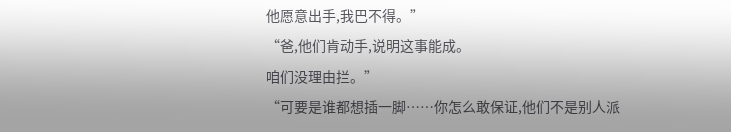他愿意出手,我巴不得。”
“爸,他们肯动手,说明这事能成。
咱们没理由拦。”
“可要是谁都想插一脚……你怎么敢保证,他们不是别人派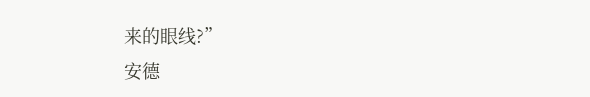来的眼线?”
安德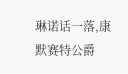琳诺话一落,康默赛特公爵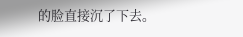的脸直接沉了下去。